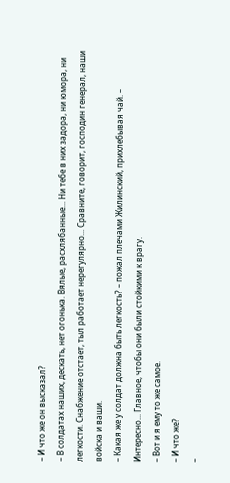– И что же он высказал?
– В солдатах наших, дескать, нет огонька. Вялые, расхлябанные... Ни тебе в них задора, ни юмора, ни легкости. Снабжение отстает, тыл работает нерегулярно... Сравните, говорит, господин генерал, наши войска и ваши.
– Какая же у солдат должна быть легкость? – пожал плечами Жилинский, прихлебывая чай. – Интересно... Главное, чтобы они были стойкими к врагу.
– Вот и я ему то же самое.
– И что же?
–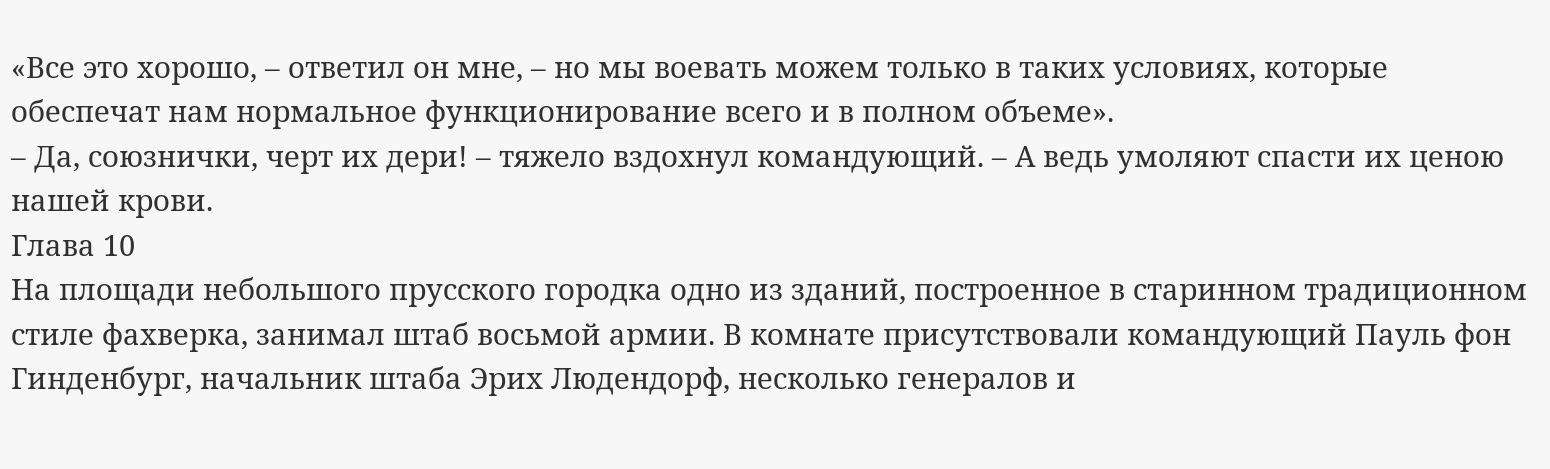«Все это хорошо, – ответил он мне, – но мы воевать можем только в таких условиях, которые обеспечат нам нормальное функционирование всего и в полном объеме».
– Да, союзнички, черт их дери! – тяжело вздохнул командующий. – А ведь умоляют спасти их ценою нашей крови.
Глава 10
На площади небольшого прусского городка одно из зданий, построенное в старинном традиционном стиле фахверка, занимал штаб восьмой армии. В комнате присутствовали командующий Пауль фон Гинденбург, начальник штаба Эрих Людендорф, несколько генералов и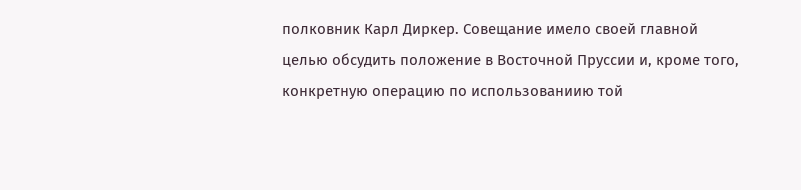полковник Карл Диркер. Совещание имело своей главной целью обсудить положение в Восточной Пруссии и, кроме того, конкретную операцию по использованиию той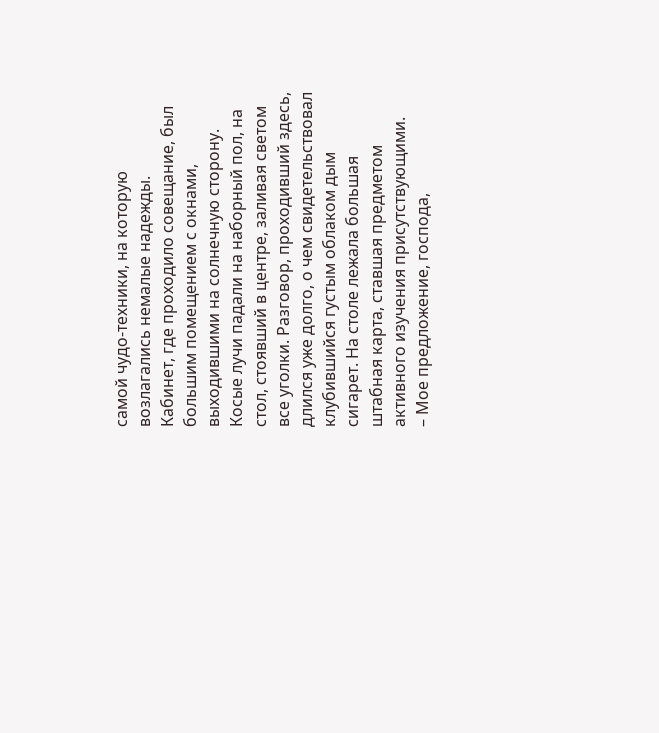самой чудо-техники, на которую возлагались немалые надежды.
Кабинет, где проходило совещание, был большим помещением с окнами, выходившими на солнечную сторону. Косые лучи падали на наборный пол, на стол, стоявший в центре, заливая светом все уголки. Разговор, проходивший здесь, длился уже долго, о чем свидетельствовал клубившийся густым облаком дым сигарет. На столе лежала большая штабная карта, ставшая предметом активного изучения присутствующими.
– Мое предложение, господа,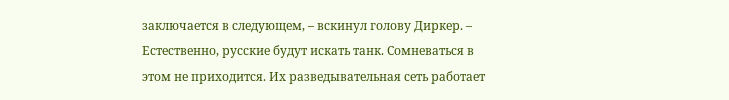заключается в следующем, – вскинул голову Диркер. – Естественно, русские будут искать танк. Сомневаться в этом не приходится. Их разведывательная сеть работает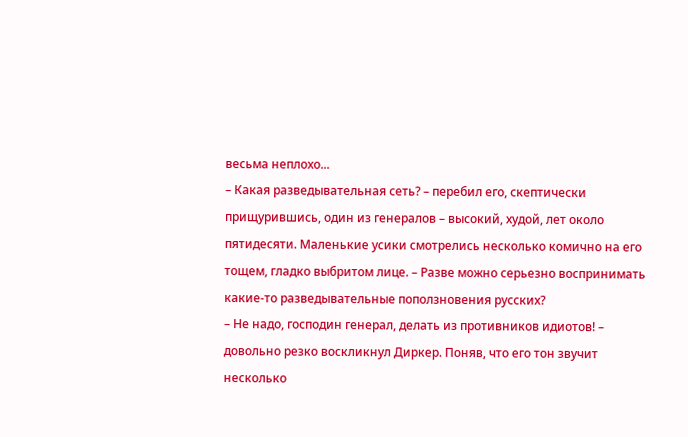весьма неплохо...
– Какая разведывательная сеть? – перебил его, скептически прищурившись, один из генералов – высокий, худой, лет около пятидесяти. Маленькие усики смотрелись несколько комично на его тощем, гладко выбритом лице. – Разве можно серьезно воспринимать какие-то разведывательные поползновения русских?
– Не надо, господин генерал, делать из противников идиотов! – довольно резко воскликнул Диркер. Поняв, что его тон звучит несколько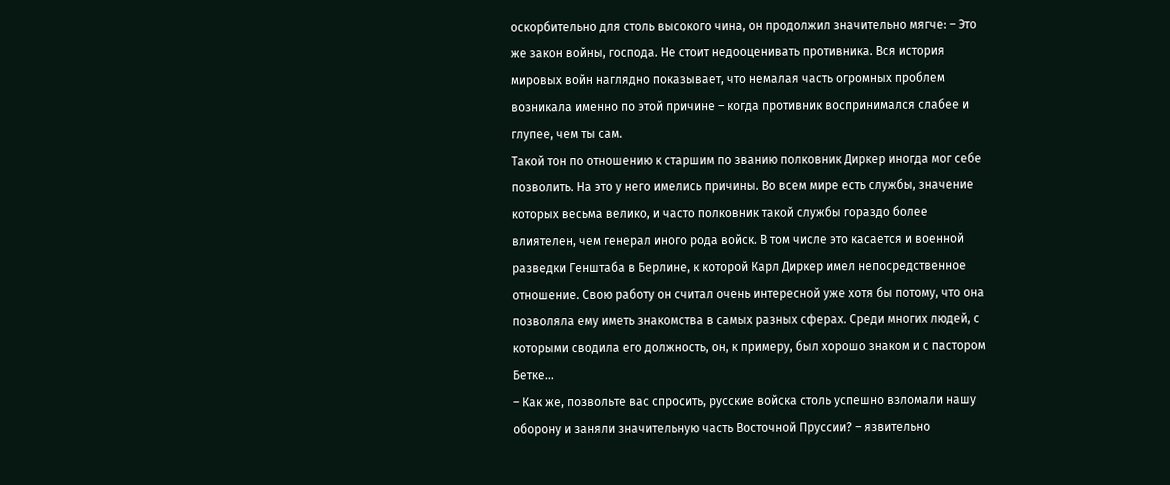оскорбительно для столь высокого чина, он продолжил значительно мягче: – Это же закон войны, господа. Не стоит недооценивать противника. Вся история мировых войн наглядно показывает, что немалая часть огромных проблем возникала именно по этой причине – когда противник воспринимался слабее и глупее, чем ты сам.
Такой тон по отношению к старшим по званию полковник Диркер иногда мог себе позволить. На это у него имелись причины. Во всем мире есть службы, значение которых весьма велико, и часто полковник такой службы гораздо более влиятелен, чем генерал иного рода войск. В том числе это касается и военной разведки Генштаба в Берлине, к которой Карл Диркер имел непосредственное отношение. Свою работу он считал очень интересной уже хотя бы потому, что она позволяла ему иметь знакомства в самых разных сферах. Среди многих людей, с которыми сводила его должность, он, к примеру, был хорошо знаком и с пастором Бетке...
– Как же, позвольте вас спросить, русские войска столь успешно взломали нашу оборону и заняли значительную часть Восточной Пруссии? – язвительно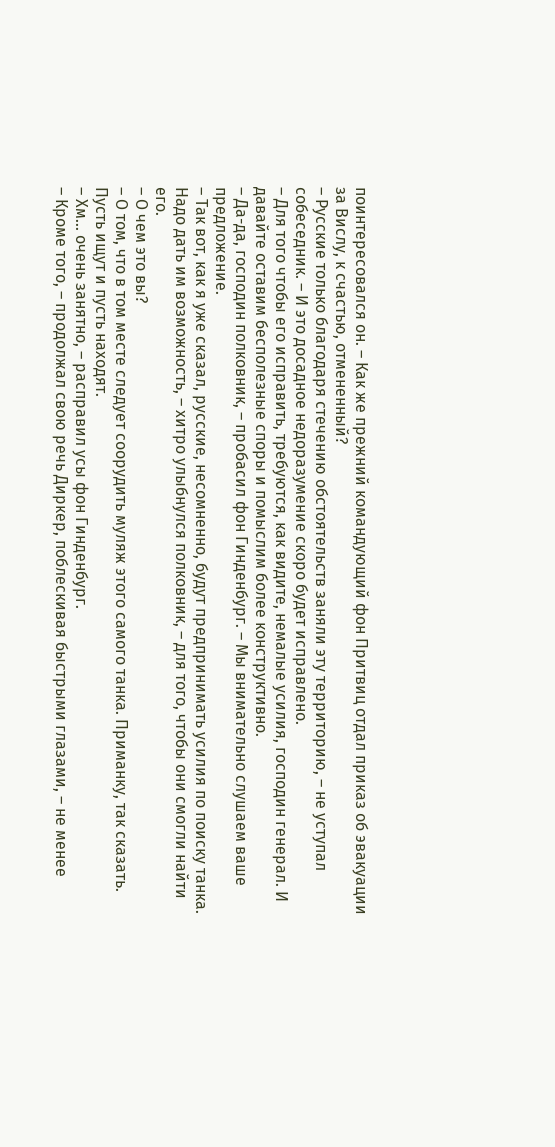поинтересовался он. – Как же прежний командующий фон Притвиц отдал приказ об эвакуации за Вислу, к счастью, отмененный?
– Русские только благодаря стечению обстоятельств заняли эту территорию, – не уступал собеседник. – И это досадное недоразумение скоро будет исправлено.
– Для того чтобы его исправить, требуются, как видите, немалые усилия, господин генерал. И давайте оставим бесполезные споры и помыслим более конструктивно.
– Да-да, господин полковник, – пробасил фон Гинденбург. – Мы внимательно слушаем ваше предложение.
– Так вот, как я уже сказал, русские, несомненно, будут предпринимать усилия по поиску танка. Надо дать им возможность, – хитро улыбнулся полковник, – для того, чтобы они смогли найти его.
– О чем это вы?
– О том, что в том месте следует соорудить муляж этого самого танка. Приманку, так сказать. Пусть ищут и пусть находят.
– Хм... очень занятно, – расправил усы фон Гинденбург.
– Кроме того, – продолжал свою речь Диркер, поблескивая быстрыми глазами, – не менее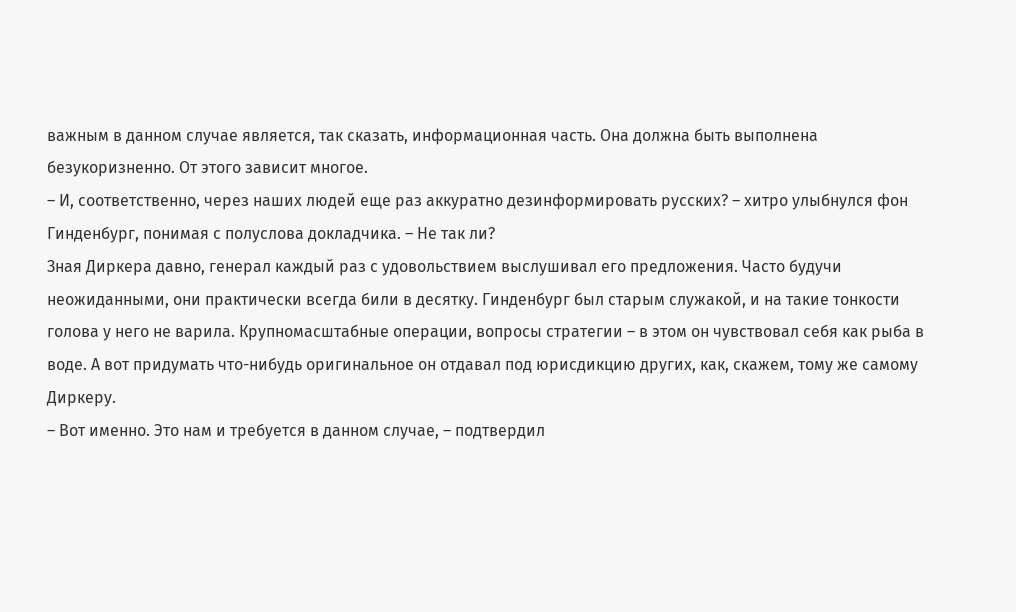важным в данном случае является, так сказать, информационная часть. Она должна быть выполнена безукоризненно. От этого зависит многое.
– И, соответственно, через наших людей еще раз аккуратно дезинформировать русских? – хитро улыбнулся фон Гинденбург, понимая с полуслова докладчика. – Не так ли?
Зная Диркера давно, генерал каждый раз с удовольствием выслушивал его предложения. Часто будучи неожиданными, они практически всегда били в десятку. Гинденбург был старым служакой, и на такие тонкости голова у него не варила. Крупномасштабные операции, вопросы стратегии – в этом он чувствовал себя как рыба в воде. А вот придумать что-нибудь оригинальное он отдавал под юрисдикцию других, как, скажем, тому же самому Диркеру.
– Вот именно. Это нам и требуется в данном случае, – подтвердил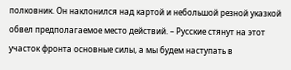полковник. Он наклонился над картой и небольшой резной указкой обвел предполагаемое место действий. – Русские стянут на этот участок фронта основные силы, а мы будем наступать в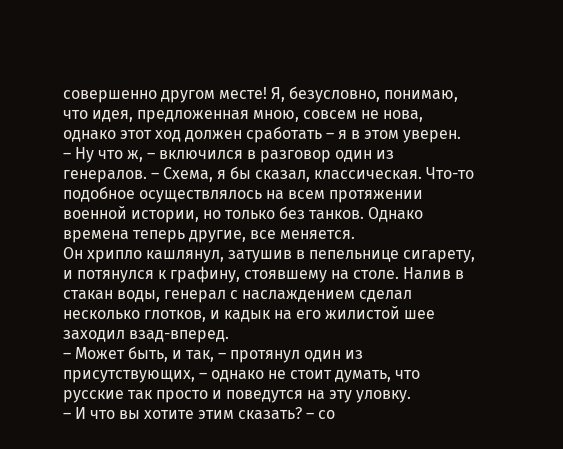совершенно другом месте! Я, безусловно, понимаю, что идея, предложенная мною, совсем не нова, однако этот ход должен сработать – я в этом уверен.
– Ну что ж, – включился в разговор один из генералов. – Схема, я бы сказал, классическая. Что-то подобное осуществлялось на всем протяжении военной истории, но только без танков. Однако времена теперь другие, все меняется.
Он хрипло кашлянул, затушив в пепельнице сигарету, и потянулся к графину, стоявшему на столе. Налив в стакан воды, генерал с наслаждением сделал несколько глотков, и кадык на его жилистой шее заходил взад-вперед.
– Может быть, и так, – протянул один из присутствующих, – однако не стоит думать, что русские так просто и поведутся на эту уловку.
– И что вы хотите этим сказать? – со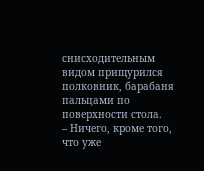снисходительным видом прищурился полковник, барабаня пальцами по поверхности стола.
– Ничего, кроме того, что уже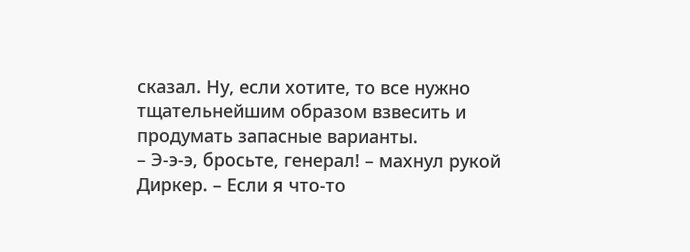сказал. Ну, если хотите, то все нужно тщательнейшим образом взвесить и продумать запасные варианты.
– Э-э-э, бросьте, генерал! – махнул рукой Диркер. – Если я что-то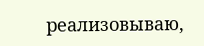реализовываю,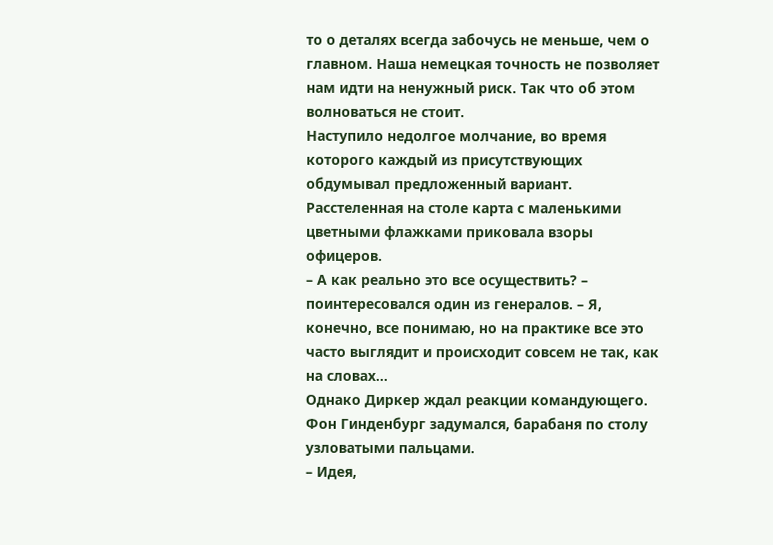то о деталях всегда забочусь не меньше, чем о главном. Наша немецкая точность не позволяет нам идти на ненужный риск. Так что об этом волноваться не стоит.
Наступило недолгое молчание, во время которого каждый из присутствующих обдумывал предложенный вариант. Расстеленная на столе карта с маленькими цветными флажками приковала взоры офицеров.
– А как реально это все осуществить? – поинтересовался один из генералов. – Я, конечно, все понимаю, но на практике все это часто выглядит и происходит совсем не так, как на словах...
Однако Диркер ждал реакции командующего.
Фон Гинденбург задумался, барабаня по столу узловатыми пальцами.
– Идея,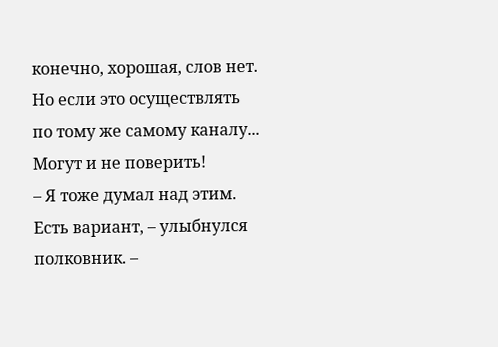конечно, хорошая, слов нет. Но если это осуществлять по тому же самому каналу... Могут и не поверить!
– Я тоже думал над этим. Есть вариант, – улыбнулся полковник. –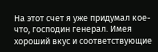На этот счет я уже придумал кое-что, господин генерал. Имея хороший вкус и соответствующие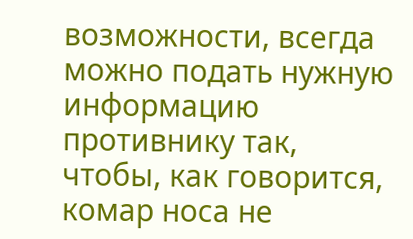возможности, всегда можно подать нужную информацию противнику так, чтобы, как говорится, комар носа не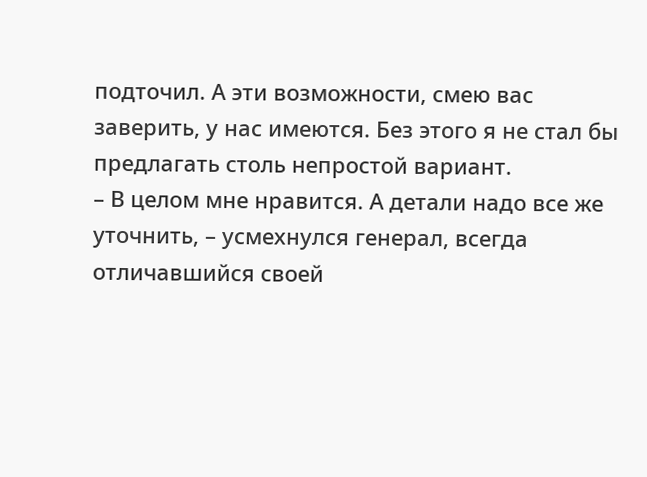подточил. А эти возможности, смею вас заверить, у нас имеются. Без этого я не стал бы предлагать столь непростой вариант.
– В целом мне нравится. А детали надо все же уточнить, – усмехнулся генерал, всегда отличавшийся своей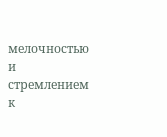мелочностью и стремлением к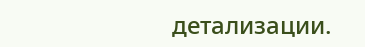детализации.